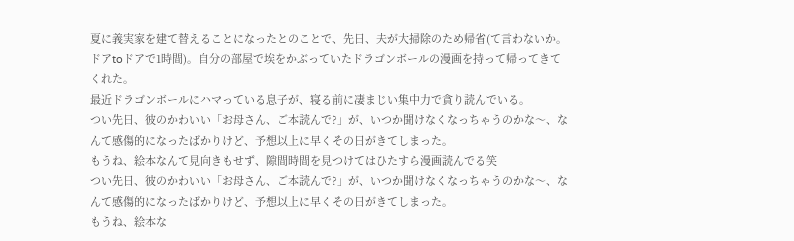夏に義実家を建て替えることになったとのことで、先日、夫が大掃除のため帰省(て言わないか。ドアtoドアで1時間)。自分の部屋で埃をかぶっていたドラゴンボールの漫画を持って帰ってきてくれた。
最近ドラゴンボールにハマっている息子が、寝る前に凄まじい集中力で貪り読んでいる。
つい先日、彼のかわいい「お母さん、ご本読んで?」が、いつか聞けなくなっちゃうのかな〜、なんて感傷的になったばかりけど、予想以上に早くその日がきてしまった。
もうね、絵本なんて見向きもせず、隙間時間を見つけてはひたすら漫画読んでる笑
つい先日、彼のかわいい「お母さん、ご本読んで?」が、いつか聞けなくなっちゃうのかな〜、なんて感傷的になったばかりけど、予想以上に早くその日がきてしまった。
もうね、絵本な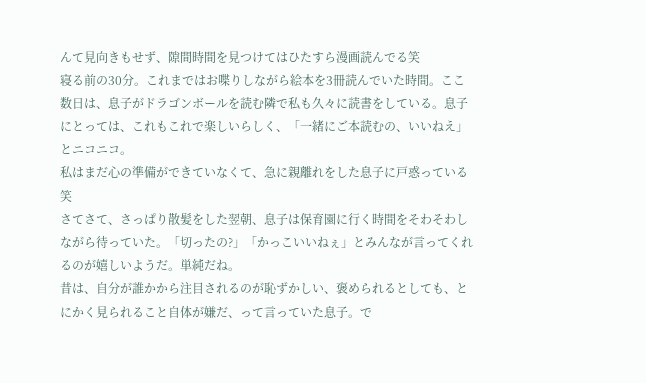んて見向きもせず、隙間時間を見つけてはひたすら漫画読んでる笑
寝る前の30分。これまではお喋りしながら絵本を3冊読んでいた時間。ここ数日は、息子がドラゴンボールを読む隣で私も久々に読書をしている。息子にとっては、これもこれで楽しいらしく、「一緒にご本読むの、いいねえ」とニコニコ。
私はまだ心の準備ができていなくて、急に親離れをした息子に戸惑っている笑
さてさて、さっぱり散髪をした翌朝、息子は保育園に行く時間をそわそわしながら待っていた。「切ったの?」「かっこいいねぇ」とみんなが言ってくれるのが嬉しいようだ。単純だね。
昔は、自分が誰かから注目されるのが恥ずかしい、褒められるとしても、とにかく見られること自体が嫌だ、って言っていた息子。で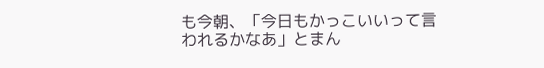も今朝、「今日もかっこいいって言われるかなあ」とまん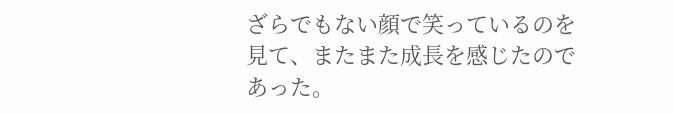ざらでもない顔で笑っているのを見て、またまた成長を感じたのであった。